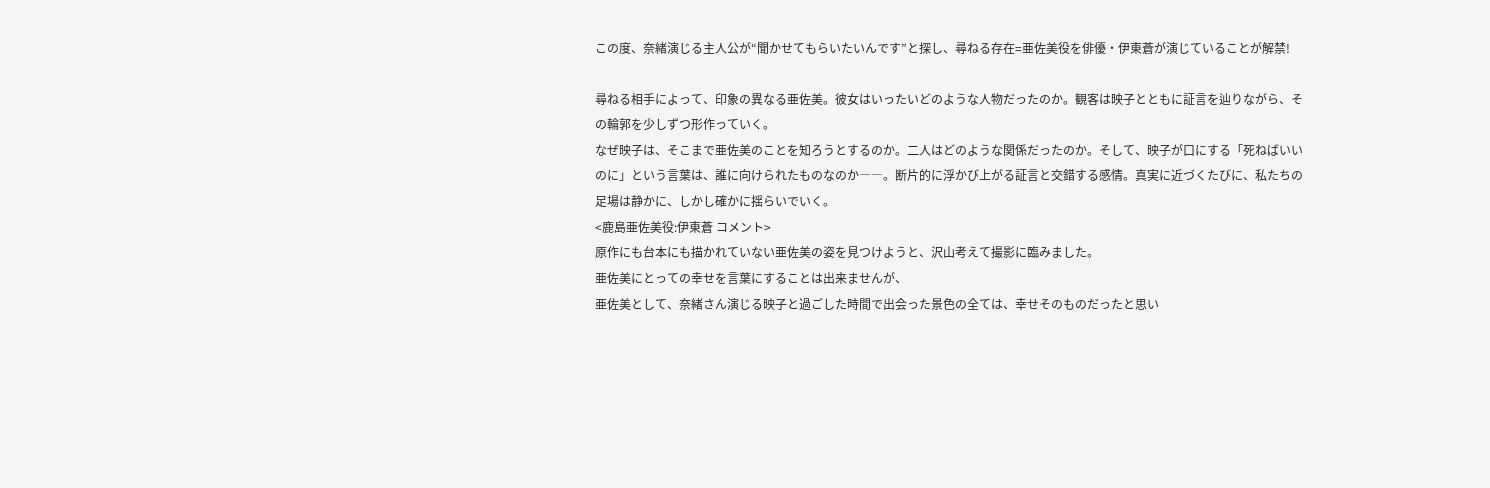この度、奈緒演じる主人公が“聞かせてもらいたいんです”と探し、尋ねる存在=亜佐美役を俳優・伊東蒼が演じていることが解禁!

尋ねる相手によって、印象の異なる亜佐美。彼女はいったいどのような人物だったのか。観客は映子とともに証言を辿りながら、その輪郭を少しずつ形作っていく。
なぜ映子は、そこまで亜佐美のことを知ろうとするのか。二人はどのような関係だったのか。そして、映子が口にする「死ねばいいのに」という言葉は、誰に向けられたものなのか――。断片的に浮かび上がる証言と交錯する感情。真実に近づくたびに、私たちの足場は静かに、しかし確かに揺らいでいく。
<鹿島亜佐美役:伊東蒼 コメント>
原作にも台本にも描かれていない亜佐美の姿を見つけようと、沢山考えて撮影に臨みました。
亜佐美にとっての幸せを言葉にすることは出来ませんが、
亜佐美として、奈緒さん演じる映子と過ごした時間で出会った景色の全ては、幸せそのものだったと思い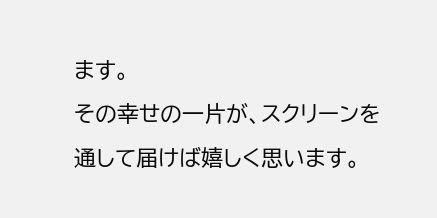ます。
その幸せの一片が、スクリーンを通して届けば嬉しく思います。